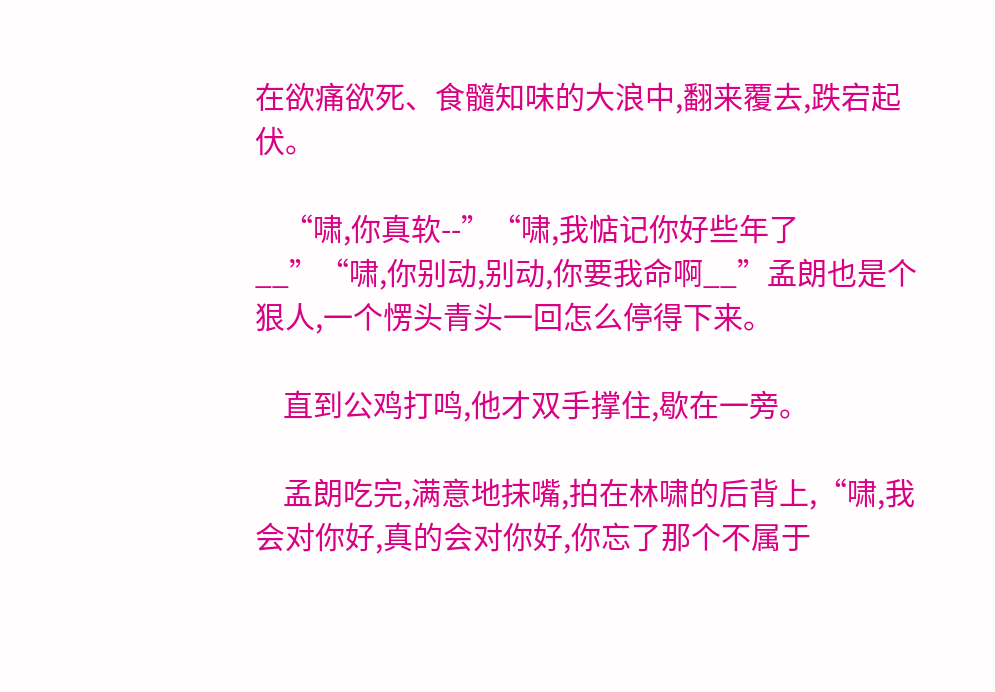在欲痛欲死、食髓知味的大浪中,翻来覆去,跌宕起伏。

    “啸,你真软--”“啸,我惦记你好些年了__”“啸,你别动,别动,你要我命啊__”孟朗也是个狠人,一个愣头青头一回怎么停得下来。

    直到公鸡打鸣,他才双手撑住,歇在一旁。

    孟朗吃完,满意地抹嘴,拍在林啸的后背上,“啸,我会对你好,真的会对你好,你忘了那个不属于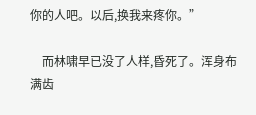你的人吧。以后,换我来疼你。”

    而林啸早已没了人样,昏死了。浑身布满齿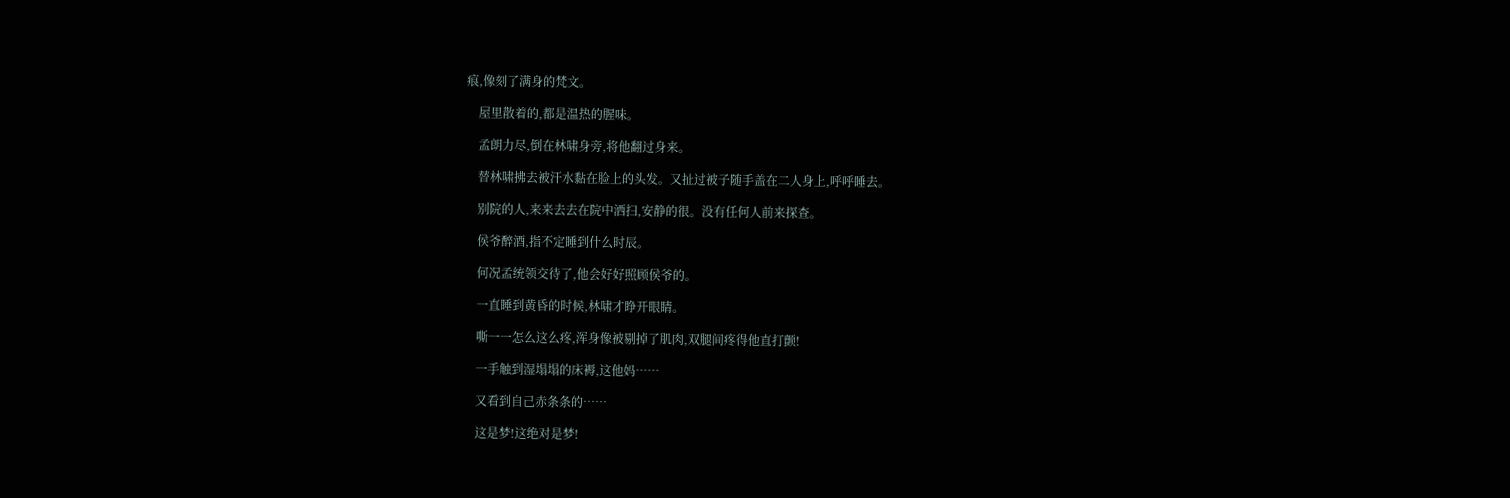痕,像刻了满身的梵文。

    屋里散着的,都是温热的腥味。

    孟朗力尽,倒在林啸身旁,将他翻过身来。

    替林啸拂去被汗水黏在脸上的头发。又扯过被子随手盖在二人身上,呼呼睡去。

    别院的人,来来去去在院中洒扫,安静的很。没有任何人前来探查。

    侯爷醉酒,指不定睡到什么时辰。

    何况孟统领交待了,他会好好照顾侯爷的。

    一直睡到黄昏的时候,林啸才睁开眼睛。

    嘶一一怎么这么疼,浑身像被剔掉了肌肉,双腿间疼得他直打颤!

    一手触到湿塌塌的床褥,这他妈……

    又看到自己赤条条的……

    这是梦!这绝对是梦!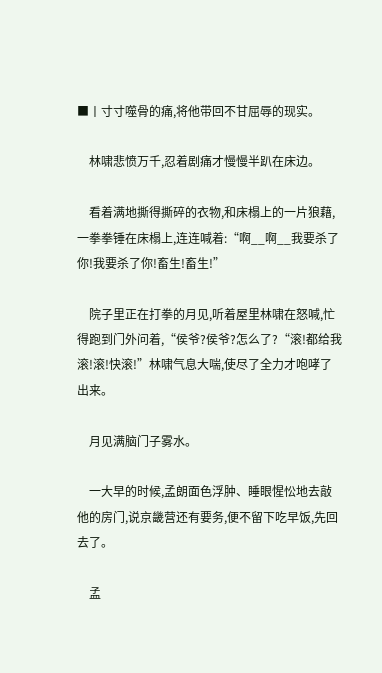■丨寸寸噬骨的痛,将他带回不甘屈辱的现实。

    林啸悲愤万千,忍着剧痛才慢慢半趴在床边。

    看着满地撕得撕碎的衣物,和床榻上的一片狼藉,一拳拳锤在床榻上,连连喊着:“啊__啊__我要杀了你!我要杀了你!畜生!畜生!”

    院子里正在打拳的月见,听着屋里林啸在怒喊,忙得跑到门外问着,“侯爷?侯爷?怎么了?“滚!都给我滚!滚!快滚!”林啸气息大喘,使尽了全力才咆哮了出来。

    月见满脑门子雾水。

    一大早的时候,孟朗面色浮肿、睡眼惺忪地去敲他的房门,说京畿营还有要务,便不留下吃早饭,先回去了。

    孟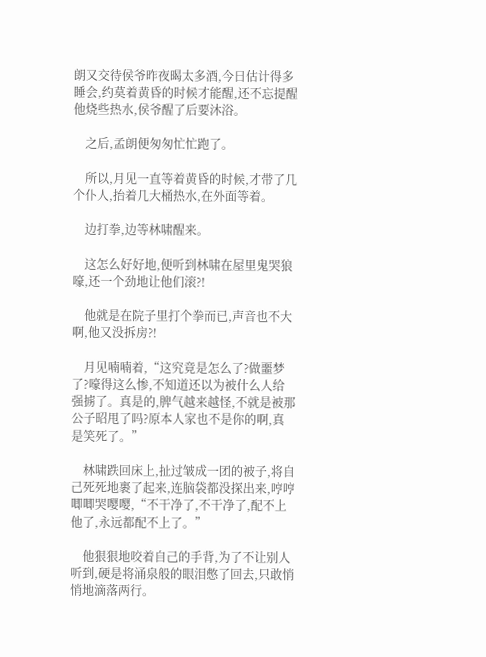朗又交待侯爷昨夜暍太多酒,今日估计得多睡会,约莫着黄昏的时候才能醒,还不忘提醒他烧些热水,侯爷醒了后要沐浴。

    之后,孟朗便匆匆忙忙跑了。

    所以,月见一直等着黄昏的时候,才带了几个仆人,抬着几大桶热水,在外面等着。

    边打拳,边等林啸醒来。

    这怎么好好地,便听到林啸在屋里鬼哭狼嚎,还一个劲地让他们滚?!

    他就是在院子里打个拳而已,声音也不大啊,他又没拆房?!

    月见喃喃着,“这究竟是怎么了?做噩梦了?嚎得这么惨,不知道还以为被什么人给强掳了。真是的,脾气越来越怪,不就是被那公子昭甩了吗?原本人家也不是你的啊,真是笑死了。”

    林啸跌回床上,扯过皱成一团的被子,将自己死死地裹了起来,连脑袋都没探出来,哼哼唧唧哭嘤嘤,“不干净了,不干净了,配不上他了,永远都配不上了。”

    他狠狠地咬着自己的手背,为了不让别人听到,硬是将涌泉般的眼泪憋了回去,只敢悄悄地滴落两行。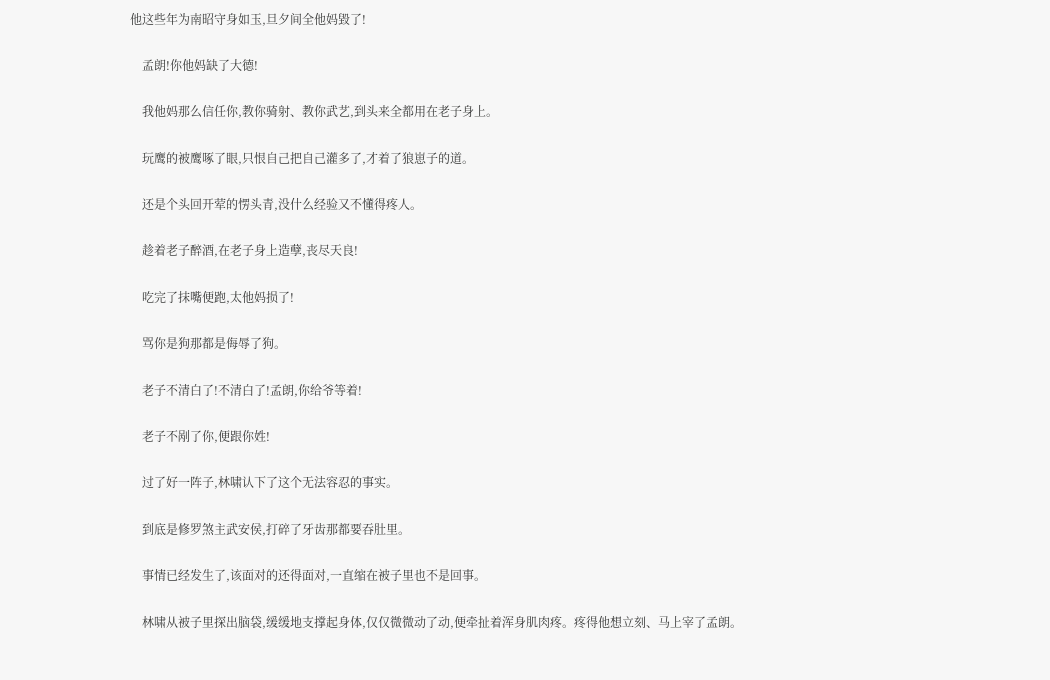他这些年为南昭守身如玉,旦夕间全他妈毀了!

    孟朗!你他妈缺了大德!

    我他妈那么信任你,教你骑射、教你武艺,到头来全都用在老子身上。

    玩鹰的被鹰啄了眼,只恨自己把自己灌多了,才着了狼崽子的道。

    还是个头回开荤的愣头青,没什么经验又不懂得疼人。

    趁着老子醉酒,在老子身上造孽,丧尽天良!

    吃完了抹嘴便跑,太他妈损了!

    骂你是狗那都是侮辱了狗。

    老子不清白了!不清白了!孟朗,你给爷等着!

    老子不剐了你,便跟你姓!

    过了好一阵子,林啸认下了这个无法容忍的事实。

    到底是修罗煞主武安侯,打碎了牙齿那都要吞肚里。

    事情已经发生了,该面对的还得面对,一直缩在被子里也不是回事。

    林啸从被子里探出脑袋,缓缓地支撑起身体,仅仅微微动了动,便牵扯着浑身肌肉疼。疼得他想立刻、马上宰了孟朗。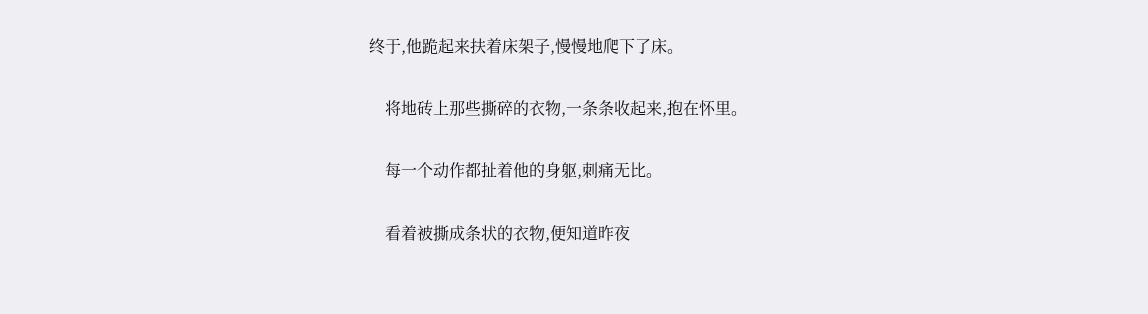终于,他跪起来扶着床架子,慢慢地爬下了床。

    将地砖上那些撕碎的衣物,一条条收起来,抱在怀里。

    每一个动作都扯着他的身躯,刺痛无比。

    看着被撕成条状的衣物,便知道昨夜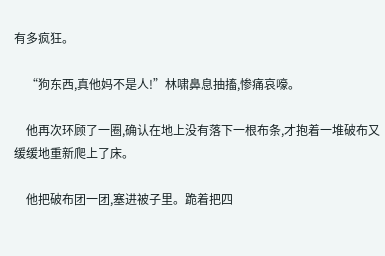有多疯狂。

    “狗东西,真他妈不是人!”林啸鼻息抽搐,惨痛哀嚎。

    他再次环顾了一圈,确认在地上没有落下一根布条,才抱着一堆破布又缓缓地重新爬上了床。

    他把破布团一团,塞进被子里。跪着把四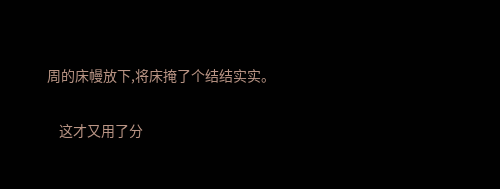周的床幔放下,将床掩了个结结实实。

    这才又用了分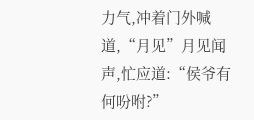力气,冲着门外喊道,“月见”月见闻声,忙应道:“侯爷有何吩咐?”